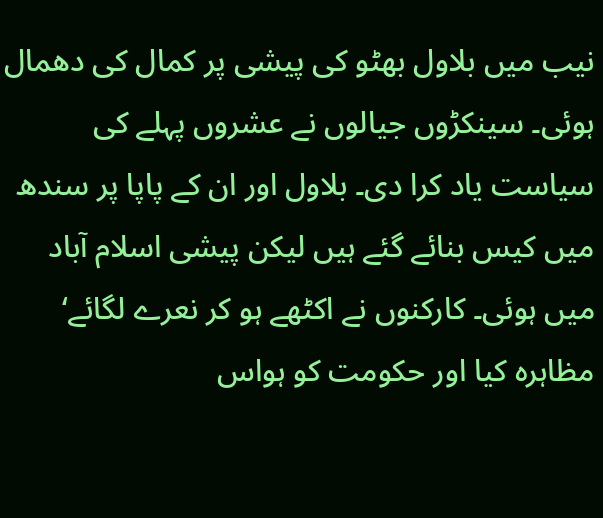نیب میں بلاول بھٹو کی پیشی پر کمال کی دھمال ہوئی۔ سینکڑوں جیالوں نے عشروں پہلے کی سیاست یاد کرا دی۔ بلاول اور ان کے پاپا پر سندھ میں کیس بنائے گئے ہیں لیکن پیشی اسلام آباد میں ہوئی۔ کارکنوں نے اکٹھے ہو کر نعرے لگائے‘ مظاہرہ کیا اور حکومت کو ہواس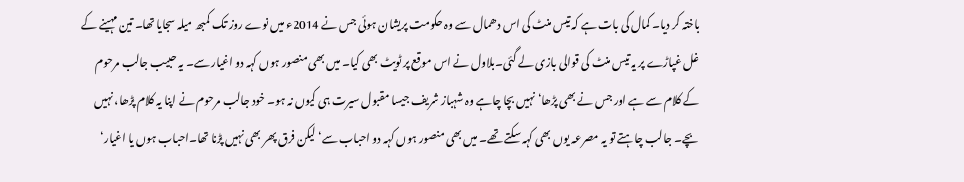باختہ کر دیا۔ کمال کی بات ہے کہ تیس منٹ کی اس دھمال سے وہ حکومت پریشان ہوئی جس نے 2014ء میں نوے روز تک کمبھ میلہ سجایا تھا۔ تین مہینے کے غل غپاڑے پر یہ تیس منٹ کی قوالی بازی لے گئی۔بلاول نے اس موقع پر ٹویٹ بھی کیا۔ میں بھی منصور ہوں کہہ دو اغیار سے۔ یہ حبیب جالب مرحوم کے کلام سے ہے اور جس نے بھی پڑھا‘ نہیں بچا چاہے وہ شہباز شریف جیسا مقبول سیرت ہی کیوں نہ ہو۔ خود جالب مرحوم نے اپنا یہ کلام پڑھا، نہیں بچے۔ جالب چاہتے تو یہ مصرعہ یوں بھی کہہ سکتے تھے۔ میں بھی منصور ہوں کہہ دو احباب سے‘ لیکن فرق پھر بھی نہیں پڑنا تھا۔احباب ہوں یا اغیار‘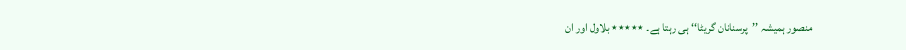منصور ہمیشہ ’’پرسنانان گریٹا‘‘ ہی رہتا ہے۔ ٭٭٭٭٭ بلاول اور ان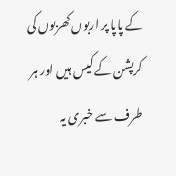کے پاپا پر اربوں کھربوں کی کرپشن کے کیس ہیں اور ہر طرف سے خبری یہ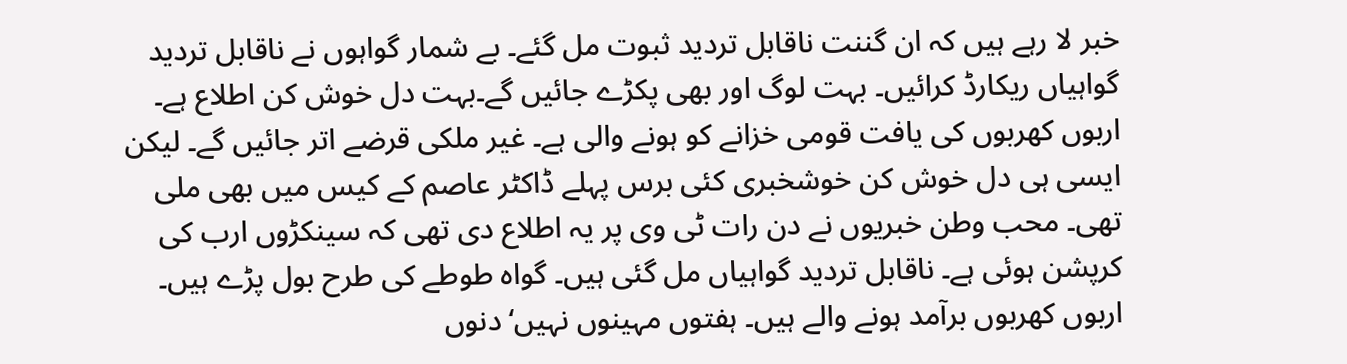خبر لا رہے ہیں کہ ان گننت ناقابل تردید ثبوت مل گئے۔ بے شمار گواہوں نے ناقابل تردید گواہیاں ریکارڈ کرائیں۔ بہت لوگ اور بھی پکڑے جائیں گے۔بہت دل خوش کن اطلاع ہے۔ اربوں کھربوں کی یافت قومی خزانے کو ہونے والی ہے۔ غیر ملکی قرضے اتر جائیں گے۔ لیکن ایسی ہی دل خوش کن خوشخبری کئی برس پہلے ڈاکٹر عاصم کے کیس میں بھی ملی تھی۔ محب وطن خبریوں نے دن رات ٹی وی پر یہ اطلاع دی تھی کہ سینکڑوں ارب کی کرپشن ہوئی ہے۔ ناقابل تردید گواہیاں مل گئی ہیں۔ گواہ طوطے کی طرح بول پڑے ہیں۔ اربوں کھربوں برآمد ہونے والے ہیں۔ ہفتوں مہینوں نہیں‘ دنوں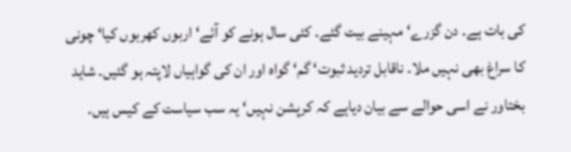کی بات ہے۔ دن گزرے‘ مہینے بیت گئے۔ کئی سال ہونے کو آئے‘ اربوں کھربوں کیا‘ چونی کا سراغ بھی نہیں ملا۔ ناقابل تردید ثبوت‘ گم‘ گواہ اور ان کی گواہیاں لاپتہ ہو گئیں۔ شاید بختاور نے اسی حوالے سے بیان دیاہے کہ کرپشن نہیں‘ یہ سب سیاست کے کیس ہیں۔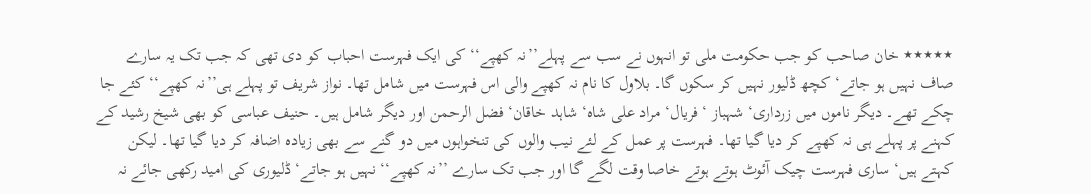٭٭٭٭٭ خان صاحب کو جب حکومت ملی تو انہوں نے سب سے پہلے’’نہ کھپے‘‘ کی ایک فہرست احباب کو دی تھی کہ جب تک یہ سارے صاف نہیں ہو جاتے‘ کچھ ڈلیور نہیں کر سکوں گا۔ بلاول کا نام نہ کھپے والی اس فہرست میں شامل تھا۔ نواز شریف تو پہلے ہی’’نہ کھپے‘‘ کئے جا چکے تھے۔ دیگر ناموں میں زرداری‘ شہباز ‘ فریال‘ مراد علی شاہ‘ شاہد خاقان‘ فضل الرحمن اور دیگر شامل ہیں۔ حنیف عباسی کو بھی شیخ رشید کے کہنے پر پہلے ہی نہ کھپے کر دیا گیا تھا۔ فہرست پر عمل کے لئے نیب والوں کی تنخواہوں میں دو گنے سے بھی زیادہ اضافہ کر دیا گیا تھا۔ لیکن کہتے ہیں‘ ساری فہرست چیک آئوٹ ہوتے ہوتے خاصا وقت لگے گا اور جب تک سارے ’’نہ کھپے‘‘ نہیں ہو جاتے‘ڈلیوری کی امید رکھی جائے نہ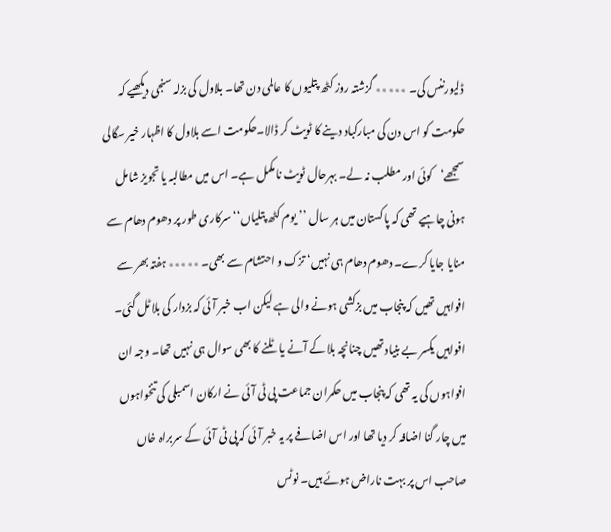ڈلیورننس کی۔ ٭٭٭٭٭ گزشتہ روز کٹھ پتلیوں کا عالمی دن تھا۔ بلاول کی بزلہ سنجی دیکھیے کہ حکومت کو اس دن کی مبارکباد دینے کا ٹویٹ کر ڈالا۔حکومت اسے بلاول کا اظہار خیر سگالی سمجھے‘کوئی اور مطلب نہ لے۔ بہرحال ٹویٹ نامکمل ہے۔ اس میں مطالبہ یا تجویز شامل ہونی چاہیے تھی کہ پاکستان میں ہر سال ’’یوم کٹھ پتلیاں‘‘ سرکاری طور پر دھوم دھام سے منایا جایا کرے۔ دھوم دھام ہی نہیں‘ تزک و احتشام سے بھی۔ ٭٭٭٭٭ ہفتہ بھر سے افواہیں تھیں کہ پنجاب میں بزکشی ہونے والی ہے لیکن اب خبر آئی کہ بزدار کی بلا ٹل گئی۔ افواہیں یکسر بے بنیاد تھیں چنانچہ بلا کے آنے یا ٹلنے کا بھی سوال ہی نہیں تھا۔ وجہ ان افواہوں کی یہ تھی کہ پنجاب میں حکمران جماعت پی ٹی آئی نے ارکان اسمبلی کی تنخواہوں میں چار گنا اضافہ کر دیا تھا اور اس اضافے پر یہ خبر آئی کہ پی ٹی آئی کے سربراہ خاں صاحب اس پر بہت ناراض ہوئے ہیں۔ نوٹس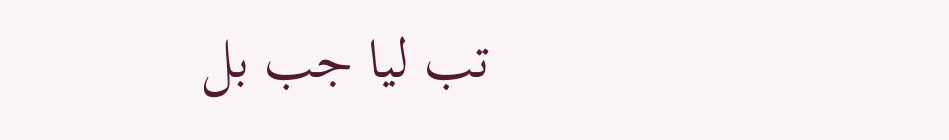تب لیا جب بل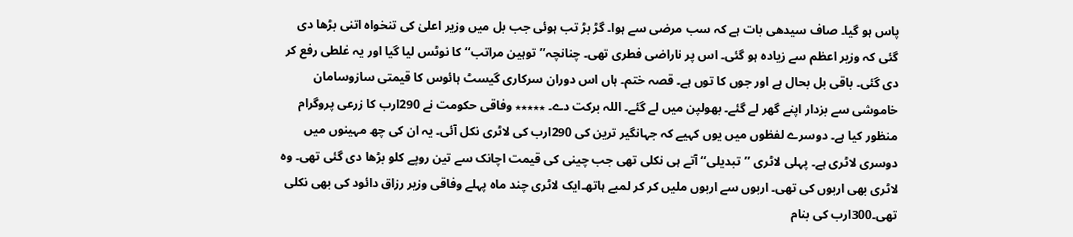پاس ہو گیا۔ صاف سیدھی بات ہے کہ سب مرضی سے ہوا۔ گڑ بڑ تب ہوئی جب بل میں وزیر اعلیٰ کی تنخواہ اتنی بڑھا دی گئی کہ وزیر اعظم سے زیادہ ہو گئی۔ اس پر ناراضی فطری تھی۔ چنانچہ’’توہین مراتب‘‘ کا نوٹس لیا گیا اور یہ غلطی رفع کر دی گئی۔ باقی بل بحال ہے اور جوں کا توں ہے۔ قصہ ختم۔ ہاں اس دوران سرکاری گیسٹ ہائوس کا قیمتی سازوسامان خاموشی سے بزدار اپنے گھر لے گئے۔ بھولپن میں لے گئے۔ اللہ برکت دے۔ ٭٭٭٭٭ وفاقی حکومت نے 290ارب کا زرعی پروگرام منظور کیا ہے۔ دوسرے لفظوں میں یوں کہیے کہ جہانگیر ترین کی 290ارب کی لاٹری نکل آئی۔ یہ ان کی چھ مہینوں میں دوسری لاٹری ہے۔ پہلی لاٹری ’’تبدیلی‘‘ آتے ہی نکلی تھی جب چینی کی قیمت اچانک سے تین روپے کلو بڑھا دی گئی تھی۔ وہ لاٹری بھی اربوں کی تھی۔ اربوں سے اربوں ملیں کر کر لمبے ہاتھ۔ایک لاٹری چند ماہ پہلے وفاقی وزیر رزاق دائود کی بھی نکلی تھی۔300ارب کی بنام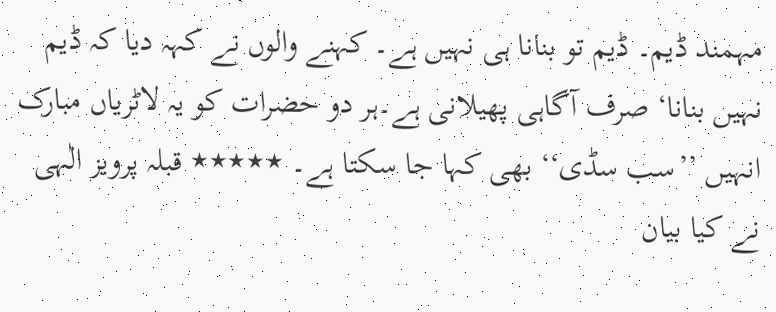مہمند ڈیم۔ ڈیم تو بنانا ہی نہیں ہے۔ کہنے والوں نے کہہ دیا کہ ڈیم نہیں بنانا‘ صرف آگاہی پھیلانی ہے۔ہر دو حضرات کو یہ لاٹریاں مبارک انہیں ’’سب سڈی‘‘ بھی کہا جا سکتا ہے۔ ٭٭٭٭٭ قبلہ پرویز الٰہی نے کیا بیان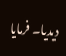دیدیا۔ فرمایا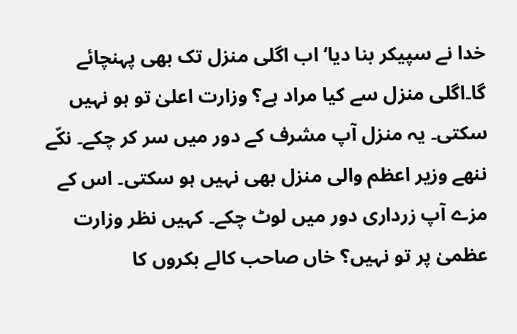خدا نے سپیکر بنا دیا‘ اب اگلی منزل تک بھی پہنچائے گا۔اگلی منزل سے کیا مراد ہے؟ وزارت اعلیٰ تو ہو نہیں سکتی۔ یہ منزل آپ مشرف کے دور میں سر کر چکے۔ نکّے ننھے وزیر اعظم والی منزل بھی نہیں ہو سکتی۔ اس کے مزے آپ زرداری دور میں لوٹ چکے۔ کہیں نظر وزارت عظمیٰ پر تو نہیں؟ خاں صاحب کالے بکروں کا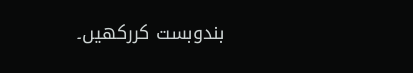بندوبست کررکھیں۔